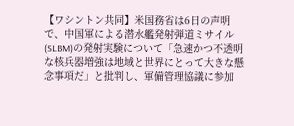【ワシントン共同】米国務省は6日の声明で、中国軍による潜水艦発射弾道ミサイル(SLBM)の発射実験について「急速かつ不透明な核兵器増強は地域と世界にとって大きな懸念事項だ」と批判し、軍備管理協議に参加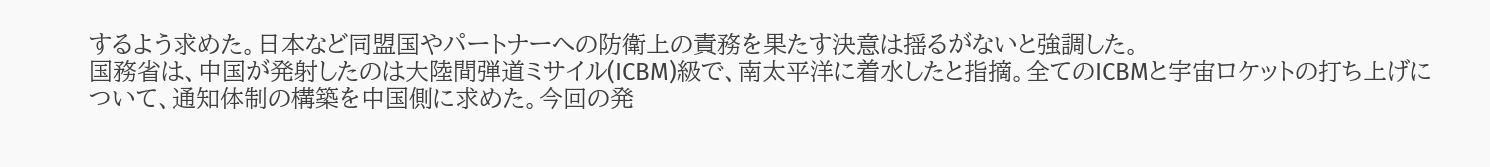するよう求めた。日本など同盟国やパートナーへの防衛上の責務を果たす決意は揺るがないと強調した。
国務省は、中国が発射したのは大陸間弾道ミサイル(ICBM)級で、南太平洋に着水したと指摘。全てのICBMと宇宙ロケットの打ち上げについて、通知体制の構築を中国側に求めた。今回の発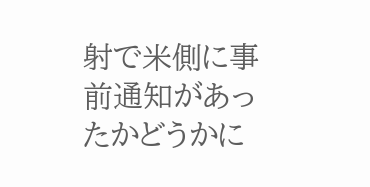射で米側に事前通知があったかどうかに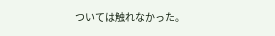ついては触れなかった。